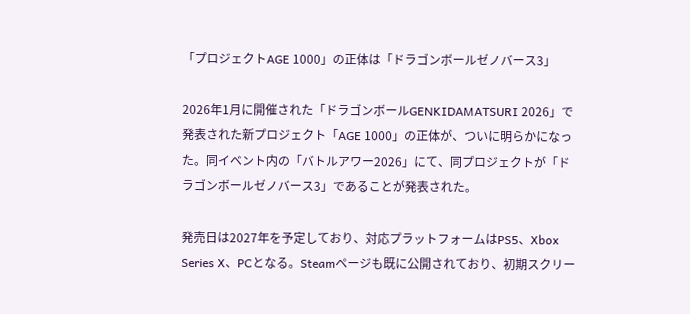「プロジェクトAGE 1000」の正体は「ドラゴンボールゼノバース3」

2026年1月に開催された「ドラゴンボールGENKIDAMATSURI 2026」で発表された新プロジェクト「AGE 1000」の正体が、ついに明らかになった。同イベント内の「バトルアワー2026」にて、同プロジェクトが「ドラゴンボールゼノバース3」であることが発表された。

発売日は2027年を予定しており、対応プラットフォームはPS5、Xbox Series X、PCとなる。Steamページも既に公開されており、初期スクリー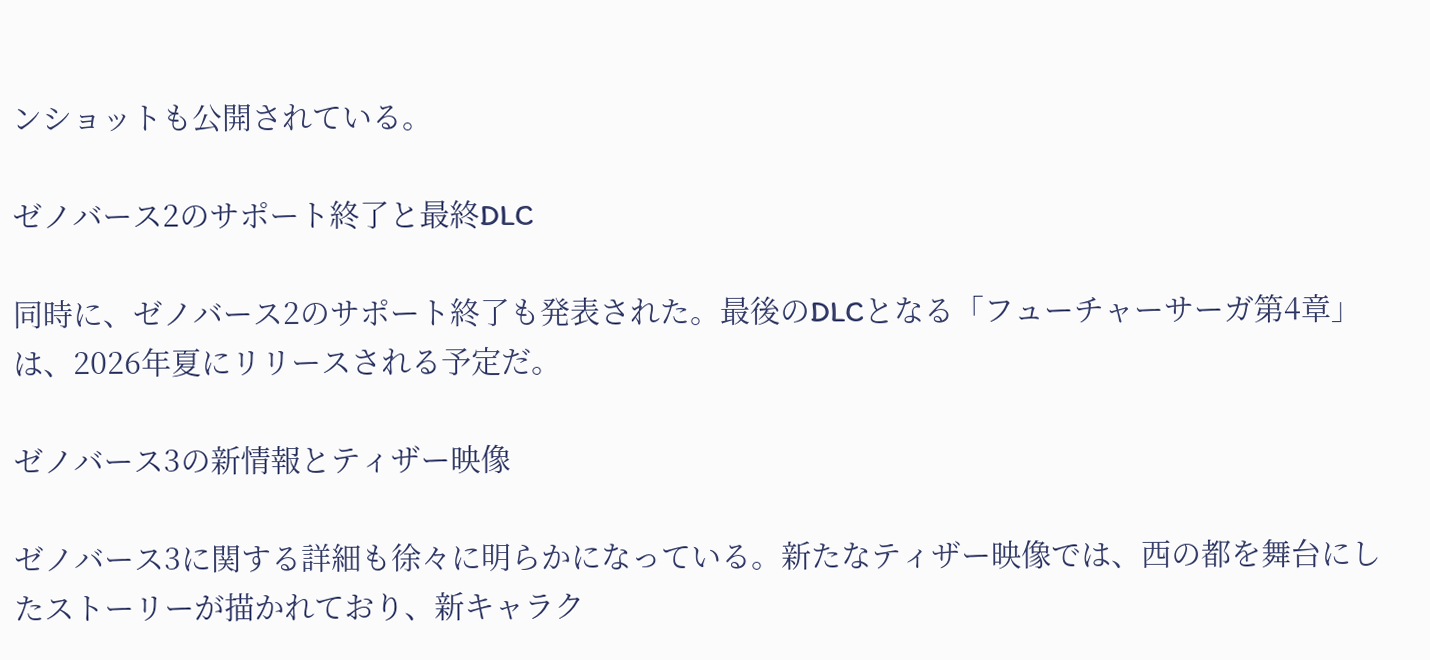ンショットも公開されている。

ゼノバース2のサポート終了と最終DLC

同時に、ゼノバース2のサポート終了も発表された。最後のDLCとなる「フューチャーサーガ第4章」は、2026年夏にリリースされる予定だ。

ゼノバース3の新情報とティザー映像

ゼノバース3に関する詳細も徐々に明らかになっている。新たなティザー映像では、西の都を舞台にしたストーリーが描かれており、新キャラク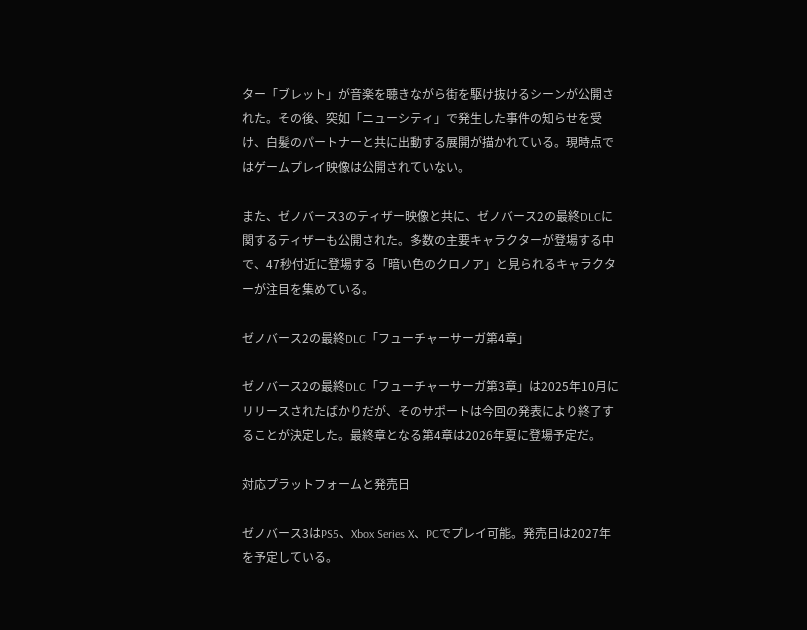ター「ブレット」が音楽を聴きながら街を駆け抜けるシーンが公開された。その後、突如「ニューシティ」で発生した事件の知らせを受け、白髪のパートナーと共に出動する展開が描かれている。現時点ではゲームプレイ映像は公開されていない。

また、ゼノバース3のティザー映像と共に、ゼノバース2の最終DLCに関するティザーも公開された。多数の主要キャラクターが登場する中で、47秒付近に登場する「暗い色のクロノア」と見られるキャラクターが注目を集めている。

ゼノバース2の最終DLC「フューチャーサーガ第4章」

ゼノバース2の最終DLC「フューチャーサーガ第3章」は2025年10月にリリースされたばかりだが、そのサポートは今回の発表により終了することが決定した。最終章となる第4章は2026年夏に登場予定だ。

対応プラットフォームと発売日

ゼノバース3はPS5、Xbox Series X、PCでプレイ可能。発売日は2027年を予定している。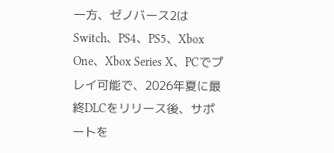一方、ゼノバース2はSwitch、PS4、PS5、Xbox One、Xbox Series X、PCでプレイ可能で、2026年夏に最終DLCをリリース後、サポートを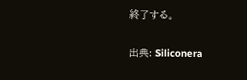終了する。

出典: Siliconera